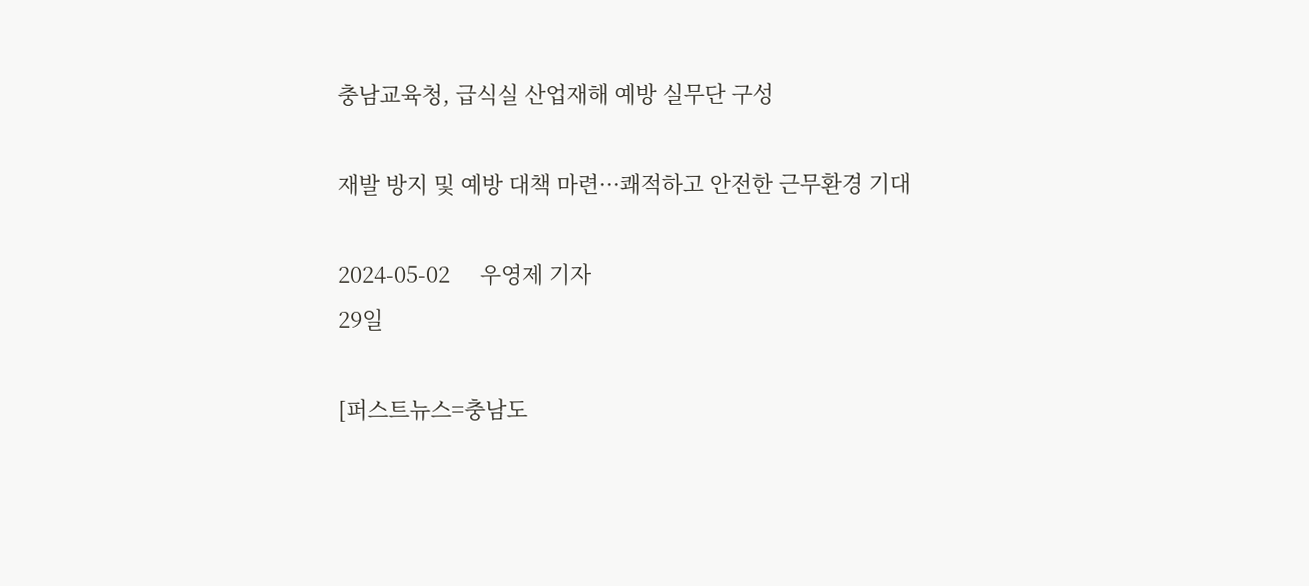충남교육청, 급식실 산업재해 예방 실무단 구성

재발 방지 및 예방 대책 마련···쾌적하고 안전한 근무환경 기대

2024-05-02     우영제 기자
29일

[퍼스트뉴스=충남도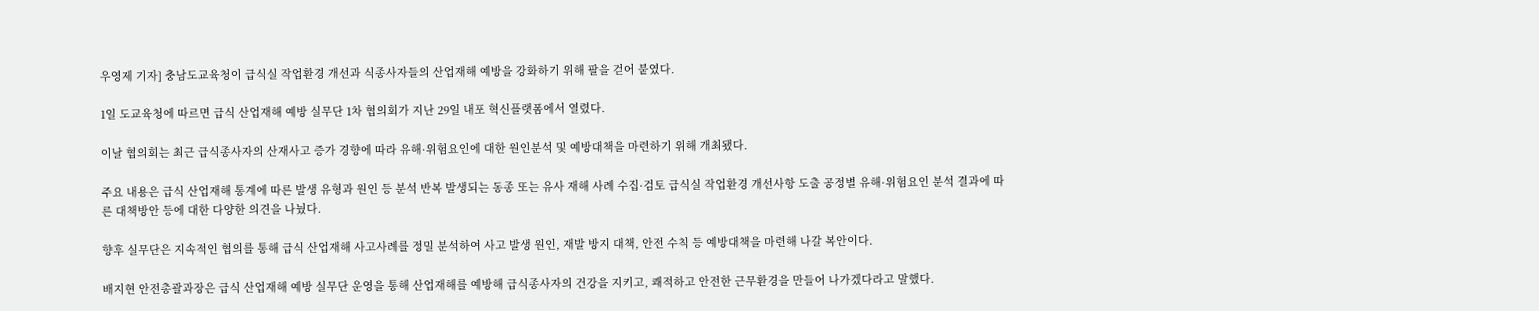우영제 기자] 충남도교육청이 급식실 작업환경 개선과 식종사자들의 산업재해 예방을 강화하기 위해 팔을 걷어 붙였다.

1일 도교육청에 따르면 급식 산업재해 예방 실무단 1차 협의회가 지난 29일 내포 혁신플랫폼에서 열렸다.

이날 협의회는 최근 급식종사자의 산재사고 증가 경향에 따라 유해·위험요인에 대한 원인분석 및 예방대책을 마련하기 위해 개최됐다.

주요 내용은 급식 산업재해 통계에 따른 발생 유형과 원인 등 분석 반복 발생되는 동종 또는 유사 재해 사례 수집·검토 급식실 작업환경 개선사항 도출 공정별 유해·위험요인 분석 결과에 따른 대책방안 등에 대한 다양한 의견을 나눴다.

향후 실무단은 지속적인 협의를 통해 급식 산업재해 사고사례를 정밀 분석하여 사고 발생 원인, 재발 방지 대책, 안전 수칙 등 예방대책을 마련해 나갈 복안이다.

배지현 안전총괄과장은 급식 산업재해 예방 실무단 운영을 통해 산업재해를 예방해 급식종사자의 건강을 지키고, 쾌적하고 안전한 근무환경을 만들어 나가겠다라고 말했다.